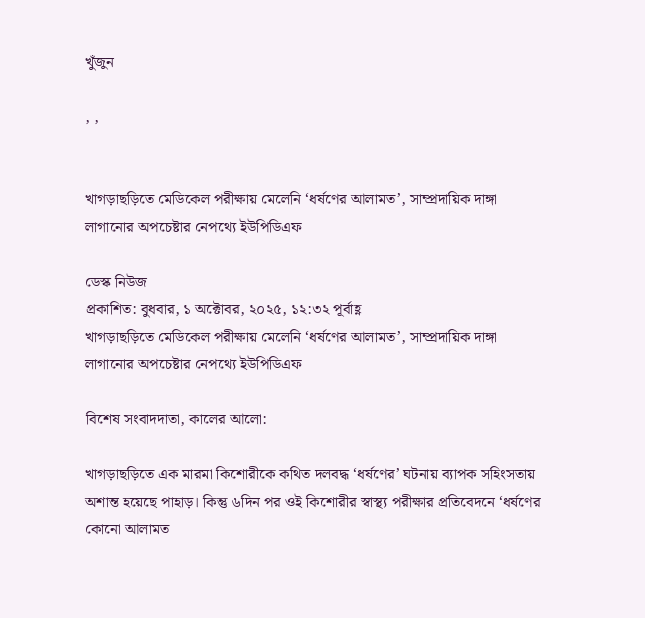খুঁজুন

, ,


খাগড়াছড়িতে মেডিকেল পরীক্ষায় মেলেনি ‘ধর্ষণের আলামত’, সাম্প্রদায়িক দাঙ্গা লাগানোর অপচেষ্টার নেপথ্যে ইউপিডিএফ

ডেস্ক নিউজ
প্রকাশিত: বুধবার, ১ অক্টোবর, ২০২৫, ১২:৩২ পূর্বাহ্ণ
খাগড়াছড়িতে মেডিকেল পরীক্ষায় মেলেনি ‘ধর্ষণের আলামত’, সাম্প্রদায়িক দাঙ্গা লাগানোর অপচেষ্টার নেপথ্যে ইউপিডিএফ

বিশেষ সংবাদদাতা, কালের আলো:

খাগড়াছড়িতে এক মারমা কিশোরীকে কথিত দলবদ্ধ ‘ধর্ষণের’ ঘটনায় ব্যাপক সহিংসতায় অশান্ত হয়েছে পাহাড়। কিন্তু ৬দিন পর ওই কিশোরীর স্বাস্থ্য পরীক্ষার প্রতিবেদনে ‘ধর্ষণের কোনো আলামত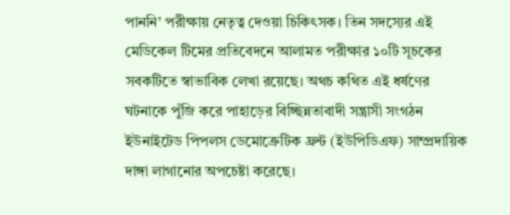পাননি’ পরীক্ষায় নেতৃত্ব দেওয়া চিকিৎসক। তিন সদস্যের এই মেডিকেল টিমের প্রতিবেদনে আলামত পরীক্ষার ১০টি সূচকের সবকটিতে স্বাভাবিক লেখা রয়েছে। অথচ কথিত এই ধর্ষণের ঘটনাকে পুঁজি করে পাহাড়ের বিচ্ছিন্নতাবাদী সন্ত্রাসী সংগঠন ইউনাইটেড পিপলস ডেমোক্রেটিক ফ্রন্ট (ইউপিডিএফ) সাম্প্রদায়িক দাঙ্গা লাগানোর অপচেষ্টা করেছে।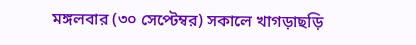মঙ্গলবার (৩০ সেপ্টেম্বর) সকালে খাগড়াছড়ি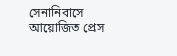সেনানিবাসে আয়োজিত প্রেস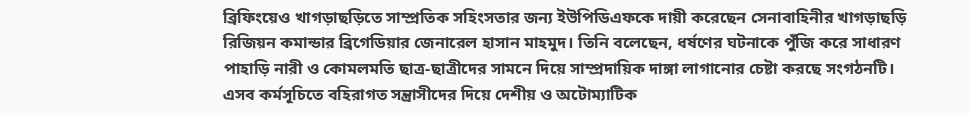ব্রিফিংয়েও খাগড়াছড়িতে সাম্প্রতিক সহিংসতার জন্য ইউপিডিএফকে দায়ী করেছেন সেনাবাহিনীর খাগড়াছড়ি রিজিয়ন কমান্ডার ব্রিগেডিয়ার জেনারেল হাসান মাহমুদ। তিনি বলেছেন, ধর্ষণের ঘটনাকে পুঁজি করে সাধারণ পাহাড়ি নারী ও কোমলমতি ছাত্র-ছাত্রীদের সামনে দিয়ে সাম্প্রদায়িক দাঙ্গা লাগানোর চেষ্টা করছে সংগঠনটি। এসব কর্মসূচিতে বহিরাগত সন্ত্রাসীদের দিয়ে দেশীয় ও অটোম্যাটিক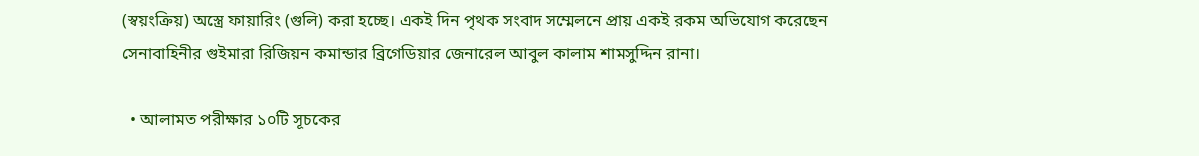(স্বয়ংক্রিয়) অস্ত্রে ফায়ারিং (গুলি) করা হচ্ছে। একই দিন পৃথক সংবাদ সম্মেলনে প্রায় একই রকম অভিযোগ করেছেন সেনাবাহিনীর গুইমারা রিজিয়ন কমান্ডার ব্রিগেডিয়ার জেনারেল আবুল কালাম শামসুদ্দিন রানা।

  • আলামত পরীক্ষার ১০টি সূচকের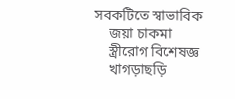সবকটিতে স্বাভাবিক
    জয়া চাকমা
    স্ত্রীরোগ বিশেষজ্ঞ
    খাগড়াছড়ি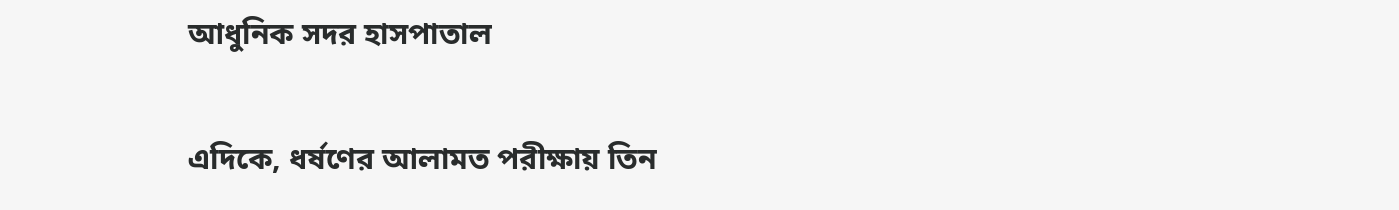আধুনিক সদর হাসপাতাল

এদিকে, ধর্ষণের আলামত পরীক্ষায় তিন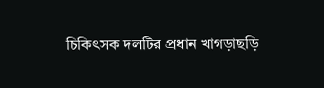চিকিৎসক দলটির প্রধান খাগড়াছড়ি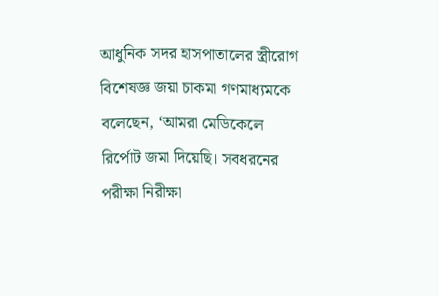আধুনিক সদর হাসপাতালের স্ত্রীরোগ বিশেষজ্ঞ জয়া চাকমা গণমাধ্যমকে বলেছেন, ‘আমরা মেডিকেলে রির্পোট জমা দিয়েছি। সবধরনের পরীক্ষা নিরীক্ষা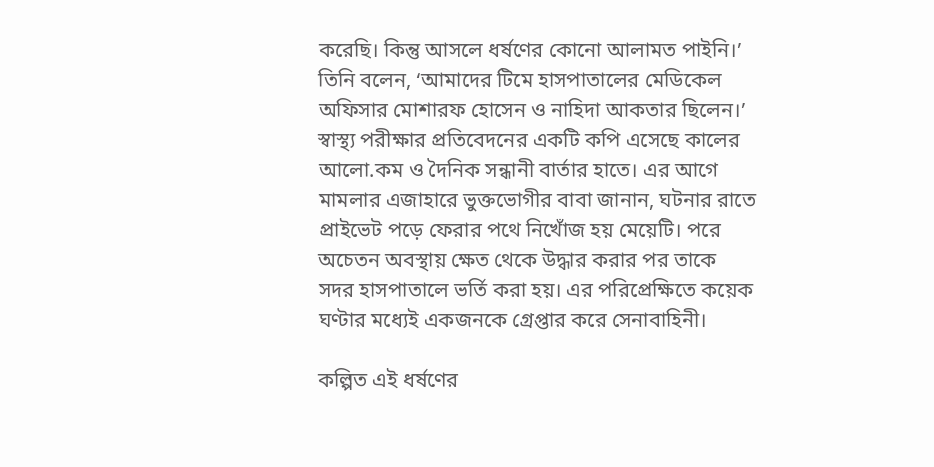করেছি। কিন্তু আসলে ধর্ষণের কোনো আলামত পাইনি।’ তিনি বলেন, ‘আমাদের টিমে হাসপাতালের মেডিকেল অফিসার মোশারফ হোসেন ও নাহিদা আকতার ছিলেন।’ স্বাস্থ্য পরীক্ষার প্রতিবেদনের একটি কপি এসেছে কালের আলো.কম ও দৈনিক সন্ধানী বার্তার হাতে। এর আগে মামলার এজাহারে ভুক্তভোগীর বাবা জানান, ঘটনার রাতে প্রাইভেট পড়ে ফেরার পথে নিখোঁজ হয় মেয়েটি। পরে অচেতন অবস্থায় ক্ষেত থেকে উদ্ধার করার পর তাকে সদর হাসপাতালে ভর্তি করা হয়। এর পরিপ্রেক্ষিতে কয়েক ঘণ্টার মধ্যেই একজনকে গ্রেপ্তার করে সেনাবাহিনী।

কল্পিত এই ধর্ষণের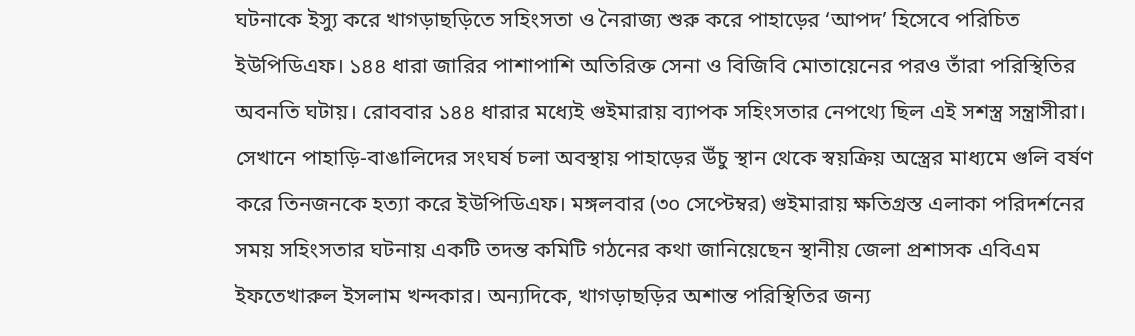ঘটনাকে ইস্যু করে খাগড়াছড়িতে সহিংসতা ও নৈরাজ্য শুরু করে পাহাড়ের ‘আপদ’ হিসেবে পরিচিত ইউপিডিএফ। ১৪৪ ধারা জারির পাশাপাশি অতিরিক্ত সেনা ও বিজিবি মোতায়েনের পরও তাঁরা পরিস্থিতির অবনতি ঘটায়। রোববার ১৪৪ ধারার মধ্যেই গুইমারায় ব্যাপক সহিংসতার নেপথ্যে ছিল এই সশস্ত্র সন্ত্রাসীরা। সেখানে পাহাড়ি-বাঙালিদের সংঘর্ষ চলা অবস্থায় পাহাড়ের উঁচু স্থান থেকে স্বয়ক্রিয় অস্ত্রের মাধ্যমে গুলি বর্ষণ করে তিনজনকে হত্যা করে ইউপিডিএফ। মঙ্গলবার (৩০ সেপ্টেম্বর) গুইমারায় ক্ষতিগ্রস্ত এলাকা পরিদর্শনের সময় সহিংসতার ঘটনায় একটি তদন্ত কমিটি গঠনের কথা জানিয়েছেন স্থানীয় জেলা প্রশাসক এবিএম ইফতেখারুল ইসলাম খন্দকার। অন্যদিকে, খাগড়াছড়ির অশান্ত পরিস্থিতির জন্য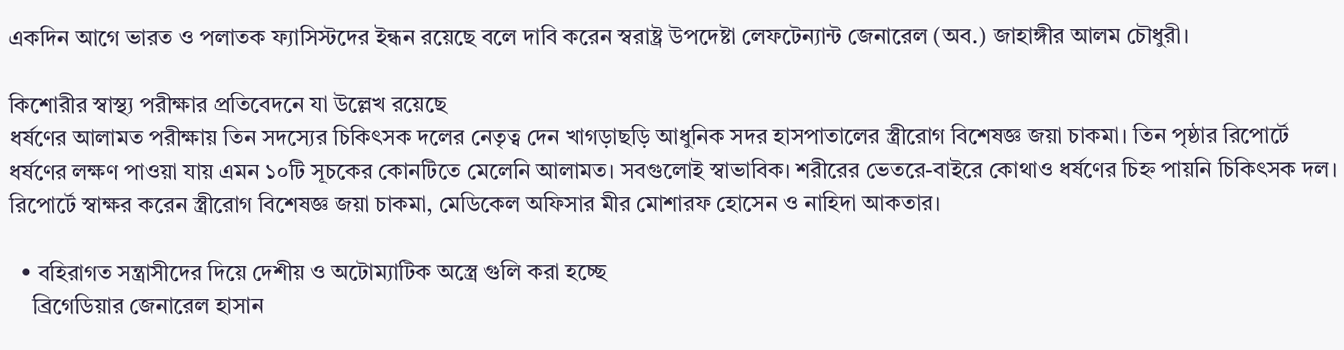একদিন আগে ভারত ও পলাতক ফ্যাসিস্টদের ইন্ধন রয়েছে বলে দাবি করেন স্বরাষ্ট্র উপদেষ্টা লেফটেন্যান্ট জেনারেল (অব.) জাহাঙ্গীর আলম চৌধুরী।

কিশোরীর স্বাস্থ্য পরীক্ষার প্রতিবেদনে যা উল্লেখ রয়েছে
ধর্ষণের আলামত পরীক্ষায় তিন সদস্যের চিকিৎসক দলের নেতৃত্ব দেন খাগড়াছড়ি আধুনিক সদর হাসপাতালের স্ত্রীরোগ বিশেষজ্ঞ জয়া চাকমা। তিন পৃষ্ঠার রিপোর্টে ধর্ষণের লক্ষণ পাওয়া যায় এমন ১০টি সূচকের কোনটিতে মেলেনি আলামত। সবগুলোই স্বাভাবিক। শরীরের ভেতরে-বাইরে কোথাও ধর্ষণের চিহ্ন পায়নি চিকিৎসক দল। রিপোর্টে স্বাক্ষর করেন স্ত্রীরোগ বিশেষজ্ঞ জয়া চাকমা, মেডিকেল অফিসার মীর মোশারফ হোসেন ও নাহিদা আকতার।

  • বহিরাগত সন্ত্রাসীদের দিয়ে দেশীয় ও অটোম্যাটিক অস্ত্রে গুলি করা হচ্ছে
    ব্রিগেডিয়ার জেনারেল হাসান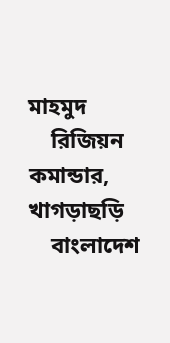মাহমুদ
    রিজিয়ন কমান্ডার, খাগড়াছড়ি
    বাংলাদেশ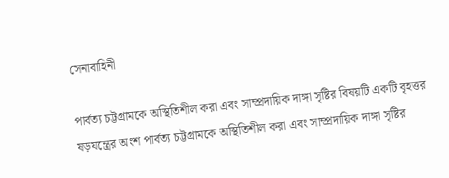সেনাবাহিনী

পার্বত্য চট্টগ্রামকে অস্থিতিশীল করা এবং সাম্প্রদায়িক দাঙ্গা সৃষ্টির বিষয়টি একটি বৃহত্তর ষড়যন্ত্রের অংশ পার্বত্য চট্টগ্রামকে অস্থিতিশীল করা এবং সাম্প্রদায়িক দাঙ্গা সৃষ্টির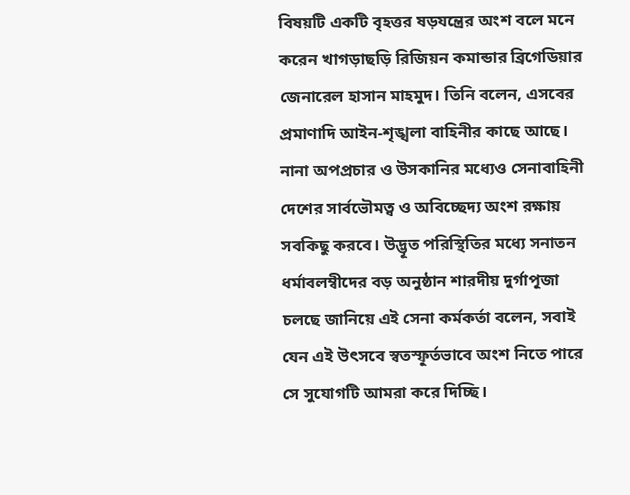বিষয়টি একটি বৃহত্তর ষড়যন্ত্রের অংশ বলে মনে করেন খাগড়াছড়ি রিজিয়ন কমান্ডার ব্রিগেডিয়ার জেনারেল হাসান মাহমুদ। তিনি বলেন, এসবের প্রমাণাদি আইন-শৃঙ্খলা বাহিনীর কাছে আছে। নানা অপপ্রচার ও উসকানির মধ্যেও সেনাবাহিনী দেশের সার্বভৌমত্ব ও অবিচ্ছেদ্য অংশ রক্ষায় সবকিছু করবে। উদ্ভূত পরিস্থিতির মধ্যে সনাতন ধর্মাবলম্বীদের বড় অনুষ্ঠান শারদীয় দুর্গাপূজা চলছে জানিয়ে এই সেনা কর্মকর্তা বলেন, সবাই যেন এই উৎসবে স্বতস্ফূর্তভাবে অংশ নিতে পারে সে সুযোগটি আমরা করে দিচ্ছি।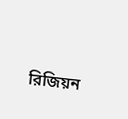রিজিয়ন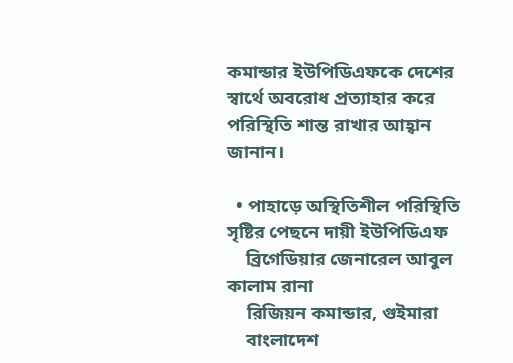কমান্ডার ইউপিডিএফকে দেশের স্বার্থে অবরোধ প্রত্যাহার করে পরিস্থিতি শান্ত রাখার আহ্বান জানান।

  • পাহাড়ে অস্থিতিশীল পরিস্থিতি সৃষ্টির পেছনে দায়ী ইউপিডিএফ
    ব্রিগেডিয়ার জেনারেল আবুল কালাম রানা
    রিজিয়ন কমান্ডার, গুইমারা
    বাংলাদেশ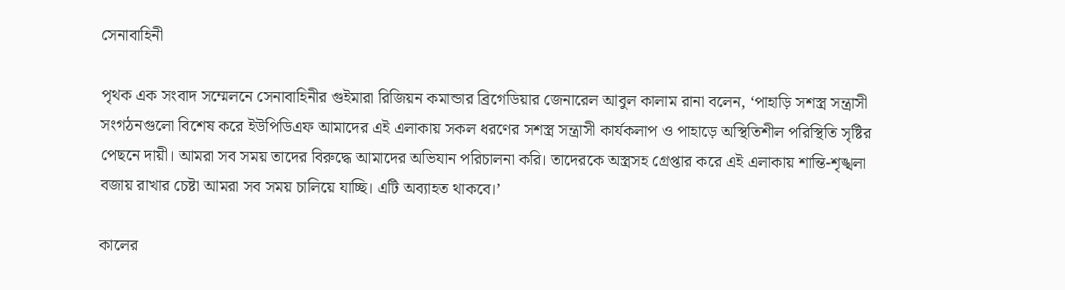সেনাবাহিনী

পৃথক এক সংবাদ সম্মেলনে সেনাবাহিনীর গুইমারা রিজিয়ন কমান্ডার ব্রিগেডিয়ার জেনারেল আবুল কালাম রানা বলেন, ‘পাহাড়ি সশস্ত্র সন্ত্রাসী সংগঠনগুলো বিশেষ করে ইউপিডিএফ আমাদের এই এলাকায় সকল ধরণের সশস্ত্র সন্ত্রাসী কার্যকলাপ ও পাহাড়ে অস্থিতিশীল পরিস্থিতি সৃষ্টির পেছনে দায়ী। আমরা সব সময় তাদের বিরুদ্ধে আমাদের অভিযান পরিচালনা করি। তাদেরকে অস্ত্রসহ গ্রেপ্তার করে এই এলাকায় শান্তি-শৃঙ্খলা বজায় রাখার চেষ্টা আমরা সব সময় চালিয়ে যাচ্ছি। এটি অব্যাহত থাকবে।’

কালের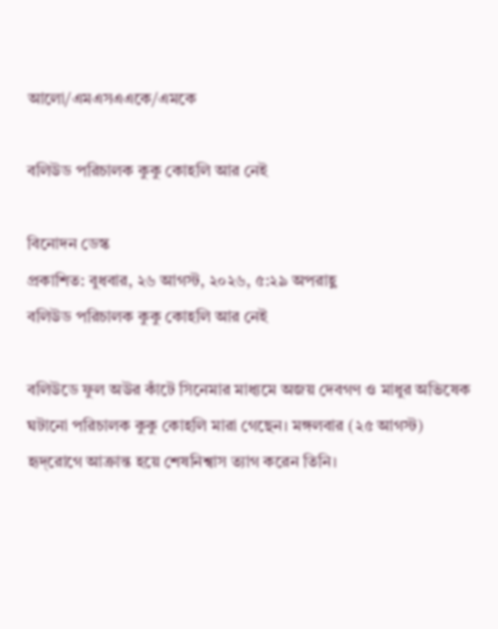আলো/এমএসএএকে/এমকে

বলিউড পরিচালক কুকু কোহলি আর নেই

বিনোদন ডেস্ক
প্রকাশিত: বুধবার, ২৬ আগস্ট, ২০২৬, ৫:২৯ অপরাহ্ণ
বলিউড পরিচালক কুকু কোহলি আর নেই

বলিউডে ফুল অউর কাঁটে সিনেমার মাধ্যমে অজয় দেবগণ ও মাধুর অভিষেক ঘটানো পরিচালক কুকু কোহলি মারা গেছেন। মঙ্গলবার (২৫ আগস্ট) হৃদ্‌রোগে আক্রান্ত হয়ে শেষনিশ্বাস ত্যাগ করেন তিনি।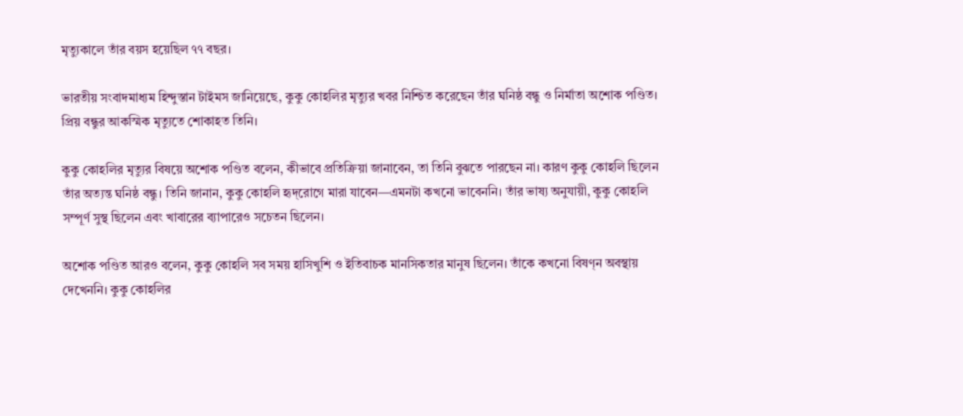মৃত্যুকালে তাঁর বয়স হয়েছিল ৭৭ বছর।

ভারতীয় সংবাদমাধ্যম হিন্দুস্তান টাইমস জানিয়েছে, কুকু কোহলির মৃত্যুর খবর নিশ্চিত করেছেন তাঁর ঘনিষ্ঠ বন্ধু ও নির্মাতা অশোক পণ্ডিত। প্রিয় বন্ধুর আকস্মিক মৃত্যুতে শোকাহত তিনি।

কুকু কোহলির মৃত্যুর বিষয়ে অশোক পণ্ডিত বলেন, কীভাবে প্রতিক্রিয়া জানাবেন, তা তিনি বুঝতে পারছেন না। কারণ কুকু কোহলি ছিলেন তাঁর অত্যন্ত ঘনিষ্ঠ বন্ধু। তিনি জানান, কুকু কোহলি হৃদ্‌রোগে মারা যাবেন—এমনটা কখনো ভাবেননি। তাঁর ভাষ্য অনুযায়ী, কুকু কোহলি সম্পূর্ণ সুস্থ ছিলেন এবং খাবারের ব্যাপারেও সচেতন ছিলেন।

অশোক পণ্ডিত আরও বলেন, কুকু কোহলি সব সময় হাসিখুশি ও ইতিবাচক মানসিকতার মানুষ ছিলেন। তাঁকে কখনো বিষণ্ন অবস্থায় দেখেননি। কুকু কোহলির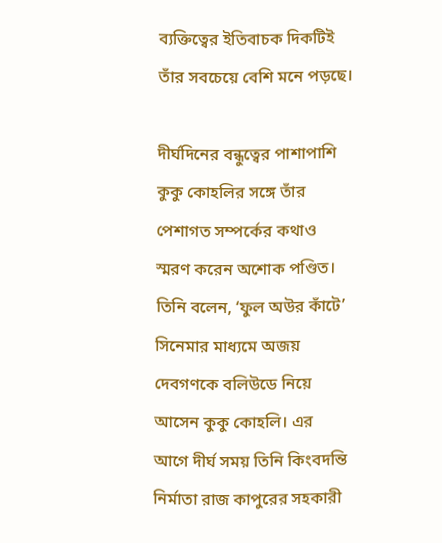ব্যক্তিত্বের ইতিবাচক দিকটিই তাঁর সবচেয়ে বেশি মনে পড়ছে।

দীর্ঘদিনের বন্ধুত্বের পাশাপাশি কুকু কোহলির সঙ্গে তাঁর পেশাগত সম্পর্কের কথাও স্মরণ করেন অশোক পণ্ডিত। তিনি বলেন, ‘ফুল অউর কাঁটে’ সিনেমার মাধ্যমে অজয় দেবগণকে বলিউডে নিয়ে আসেন কুকু কোহলি। এর আগে দীর্ঘ সময় তিনি কিংবদন্তি নির্মাতা রাজ কাপুরের সহকারী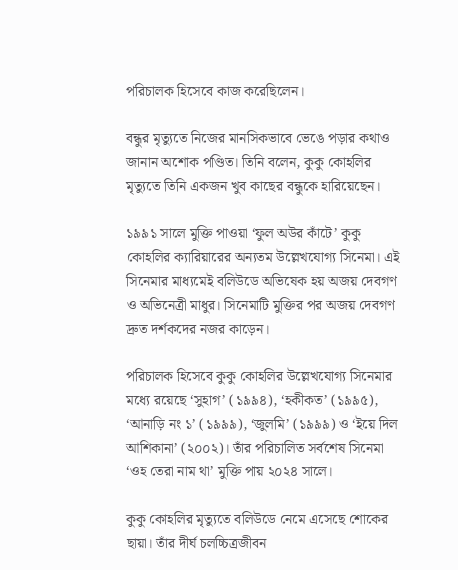পরিচালক হিসেবে কাজ করেছিলেন।

বন্ধুর মৃত্যুতে নিজের মানসিকভাবে ভেঙে পড়ার কথাও জানান অশোক পণ্ডিত। তিনি বলেন, কুকু কোহলির মৃত্যুতে তিনি একজন খুব কাছের বন্ধুকে হারিয়েছেন।

১৯৯১ সালে মুক্তি পাওয়া ‘ফুল অউর কাঁটে’ কুকু কোহলির ক্যারিয়ারের অন্যতম উল্লেখযোগ্য সিনেমা। এই সিনেমার মাধ্যমেই বলিউডে অভিষেক হয় অজয় দেবগণ ও অভিনেত্রী মাধুর। সিনেমাটি মুক্তির পর অজয় দেবগণ দ্রুত দর্শকদের নজর কাড়েন।

পরিচালক হিসেবে কুকু কোহলির উল্লেখযোগ্য সিনেমার মধ্যে রয়েছে ‘সুহাগ’ (১৯৯৪), ‘হকীকত’ (১৯৯৫), ‘আনাড়ি নং ১’ (১৯৯৯), ‘জুলমি’ (১৯৯৯) ও ‘ইয়ে দিল আশিকানা’ (২০০২)। তাঁর পরিচালিত সর্বশেষ সিনেমা ‘ওহ তেরা নাম থা’ মুক্তি পায় ২০২৪ সালে।

কুকু কোহলির মৃত্যুতে বলিউডে নেমে এসেছে শোকের ছায়া। তাঁর দীর্ঘ চলচ্চিত্রজীবন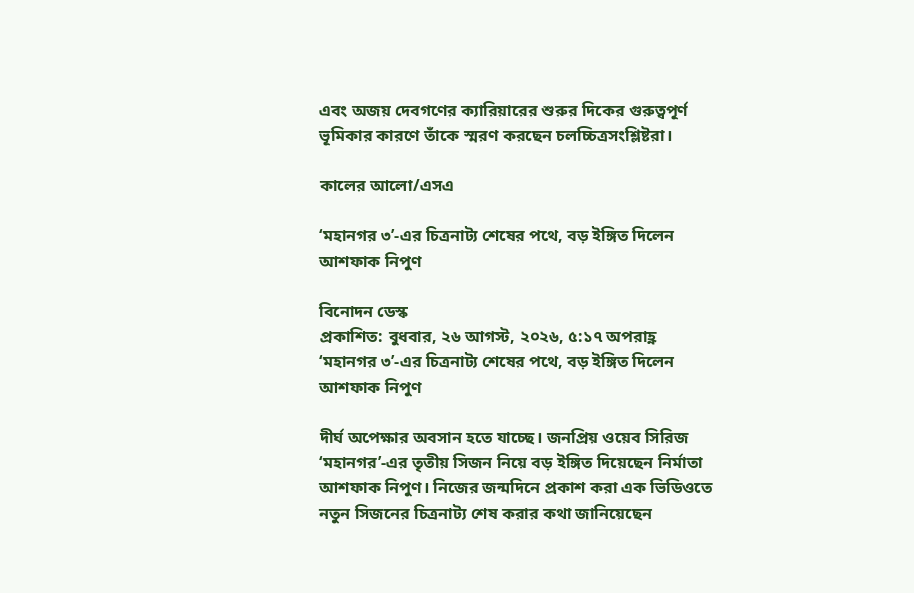এবং অজয় দেবগণের ক্যারিয়ারের শুরুর দিকের গুরুত্বপূর্ণ ভূমিকার কারণে তাঁকে স্মরণ করছেন চলচ্চিত্রসংশ্লিষ্টরা।

কালের আলো/এসএ

‘মহানগর ৩’-এর চিত্রনাট্য শেষের পথে, বড় ইঙ্গিত দিলেন আশফাক নিপুণ

বিনোদন ডেস্ক
প্রকাশিত: বুধবার, ২৬ আগস্ট, ২০২৬, ৫:১৭ অপরাহ্ণ
‘মহানগর ৩’-এর চিত্রনাট্য শেষের পথে, বড় ইঙ্গিত দিলেন আশফাক নিপুণ

দীর্ঘ অপেক্ষার অবসান হতে যাচ্ছে। জনপ্রিয় ওয়েব সিরিজ ‘মহানগর’-এর তৃতীয় সিজন নিয়ে বড় ইঙ্গিত দিয়েছেন নির্মাতা আশফাক নিপুণ। নিজের জন্মদিনে প্রকাশ করা এক ভিডিওতে নতুন সিজনের চিত্রনাট্য শেষ করার কথা জানিয়েছেন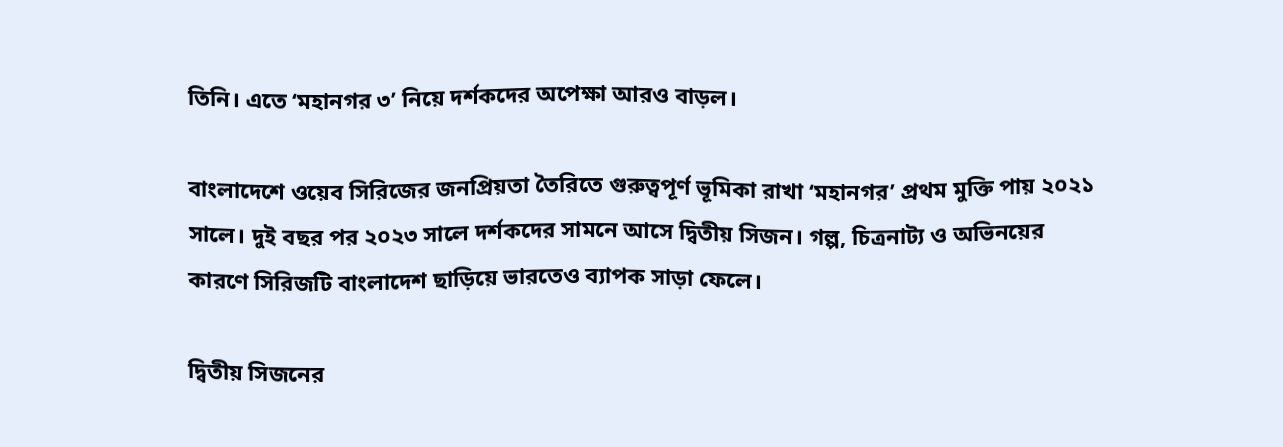তিনি। এতে ‘মহানগর ৩’ নিয়ে দর্শকদের অপেক্ষা আরও বাড়ল।

বাংলাদেশে ওয়েব সিরিজের জনপ্রিয়তা তৈরিতে গুরুত্বপূর্ণ ভূমিকা রাখা ‘মহানগর’ প্রথম মুক্তি পায় ২০২১ সালে। দুই বছর পর ২০২৩ সালে দর্শকদের সামনে আসে দ্বিতীয় সিজন। গল্প, চিত্রনাট্য ও অভিনয়ের কারণে সিরিজটি বাংলাদেশ ছাড়িয়ে ভারতেও ব্যাপক সাড়া ফেলে।

দ্বিতীয় সিজনের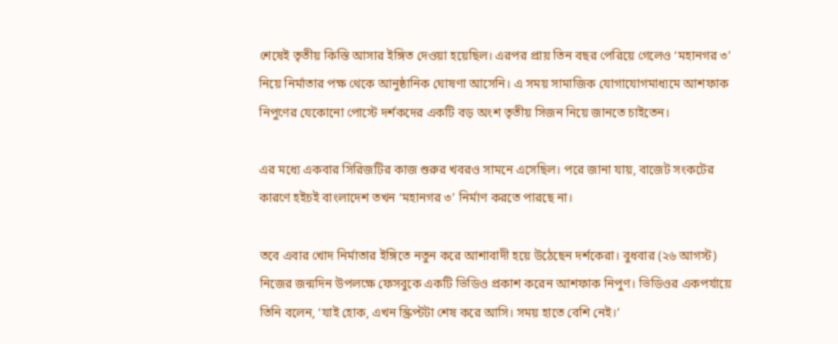শেষেই তৃতীয় কিস্তি আসার ইঙ্গিত দেওয়া হয়েছিল। এরপর প্রায় তিন বছর পেরিয়ে গেলেও ‘মহানগর ৩’ নিয়ে নির্মাতার পক্ষ থেকে আনুষ্ঠানিক ঘোষণা আসেনি। এ সময় সামাজিক যোগাযোগমাধ্যমে আশফাক নিপুণের যেকোনো পোস্টে দর্শকদের একটি বড় অংশ তৃতীয় সিজন নিয়ে জানতে চাইতেন।

এর মধ্যে একবার সিরিজটির কাজ শুরুর খবরও সামনে এসেছিল। পরে জানা যায়, বাজেট সংকটের কারণে হইচই বাংলাদেশ তখন ‘মহানগর ৩’ নির্মাণ করতে পারছে না।

তবে এবার খোদ নির্মাতার ইঙ্গিতে নতুন করে আশাবাদী হয়ে উঠেছেন দর্শকেরা। বুধবার (২৬ আগস্ট) নিজের জন্মদিন উপলক্ষে ফেসবুকে একটি ভিডিও প্রকাশ করেন আশফাক নিপুণ। ভিডিওর একপর্যায়ে তিনি বলেন, ‘যাই হোক, এখন স্ক্রিপ্টটা শেষ করে আসি। সময় হাতে বেশি নেই।’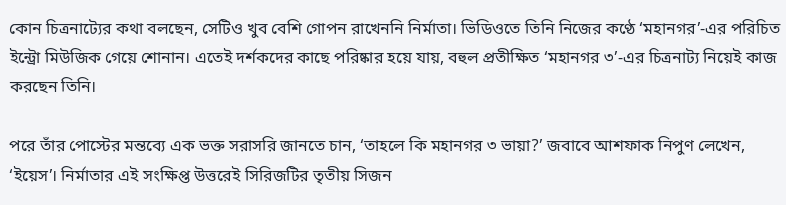কোন চিত্রনাট্যের কথা বলছেন, সেটিও খুব বেশি গোপন রাখেননি নির্মাতা। ভিডিওতে তিনি নিজের কণ্ঠে ‘মহানগর’-এর পরিচিত ইন্ট্রো মিউজিক গেয়ে শোনান। এতেই দর্শকদের কাছে পরিষ্কার হয়ে যায়, বহুল প্রতীক্ষিত ‘মহানগর ৩’-এর চিত্রনাট্য নিয়েই কাজ করছেন তিনি।

পরে তাঁর পোস্টের মন্তব্যে এক ভক্ত সরাসরি জানতে চান, ‘তাহলে কি মহানগর ৩ ভায়া?’ জবাবে আশফাক নিপুণ লেখেন, ‘ইয়েস’। নির্মাতার এই সংক্ষিপ্ত উত্তরেই সিরিজটির তৃতীয় সিজন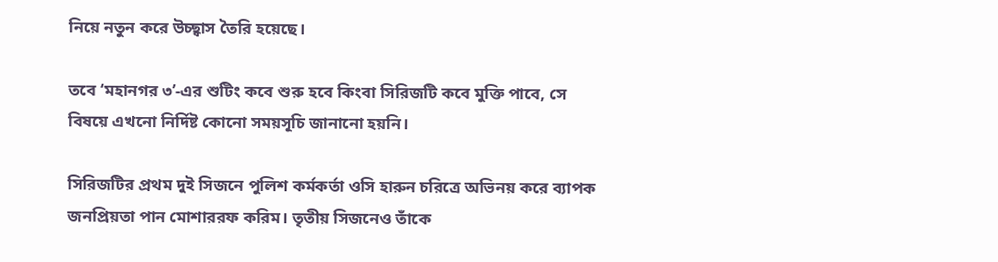নিয়ে নতুন করে উচ্ছ্বাস তৈরি হয়েছে।

তবে ‘মহানগর ৩’-এর শুটিং কবে শুরু হবে কিংবা সিরিজটি কবে মুক্তি পাবে, সে বিষয়ে এখনো নির্দিষ্ট কোনো সময়সূচি জানানো হয়নি।

সিরিজটির প্রথম দুই সিজনে পুলিশ কর্মকর্তা ওসি হারুন চরিত্রে অভিনয় করে ব্যাপক জনপ্রিয়তা পান মোশাররফ করিম। তৃতীয় সিজনেও তাঁকে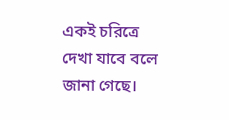একই চরিত্রে দেখা যাবে বলে জানা গেছে।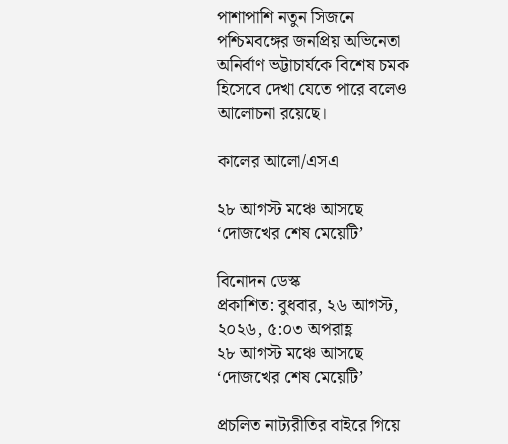পাশাপাশি নতুন সিজনে পশ্চিমবঙ্গের জনপ্রিয় অভিনেতা অনির্বাণ ভট্টাচার্যকে বিশেষ চমক হিসেবে দেখা যেতে পারে বলেও আলোচনা রয়েছে।

কালের আলো/এসএ

২৮ আগস্ট মঞ্চে আসছে ‘দোজখের শেষ মেয়েটি’

বিনোদন ডেস্ক
প্রকাশিত: বুধবার, ২৬ আগস্ট, ২০২৬, ৫:০৩ অপরাহ্ণ
২৮ আগস্ট মঞ্চে আসছে ‘দোজখের শেষ মেয়েটি’

প্রচলিত নাট্যরীতির বাইরে গিয়ে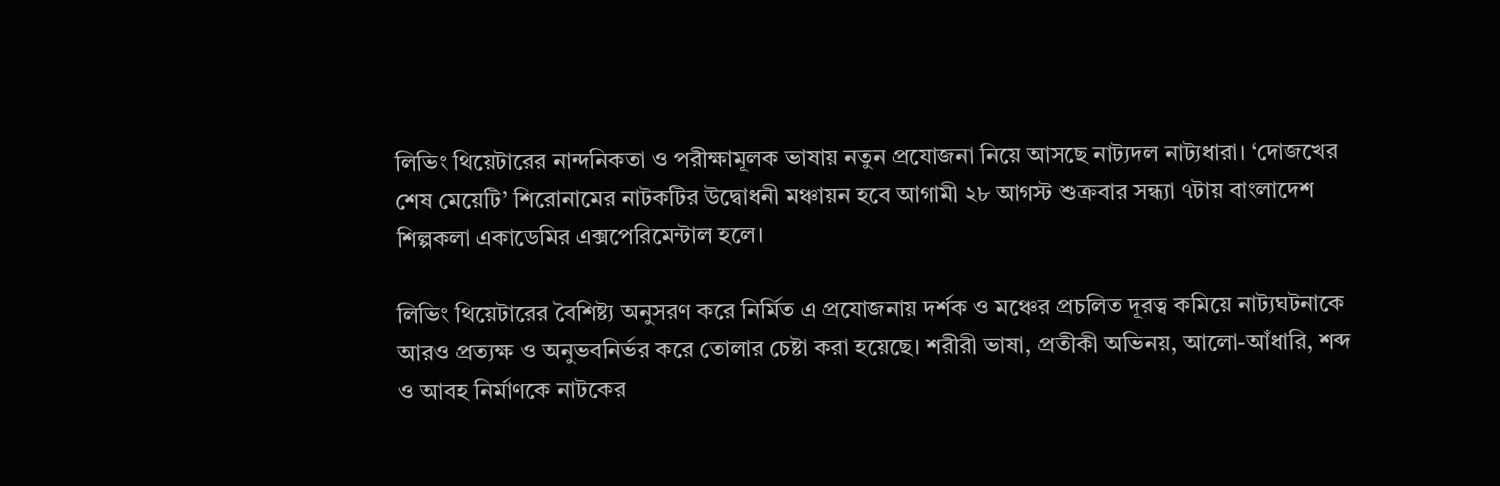লিভিং থিয়েটারের নান্দনিকতা ও পরীক্ষামূলক ভাষায় নতুন প্রযোজনা নিয়ে আসছে নাট্যদল নাট্যধারা। ‘দোজখের শেষ মেয়েটি’ শিরোনামের নাটকটির উদ্বোধনী মঞ্চায়ন হবে আগামী ২৮ আগস্ট শুক্রবার সন্ধ্যা ৭টায় বাংলাদেশ শিল্পকলা একাডেমির এক্সপেরিমেন্টাল হলে।

লিভিং থিয়েটারের বৈশিষ্ট্য অনুসরণ করে নির্মিত এ প্রযোজনায় দর্শক ও মঞ্চের প্রচলিত দূরত্ব কমিয়ে নাট্যঘটনাকে আরও প্রত্যক্ষ ও অনুভবনির্ভর করে তোলার চেষ্টা করা হয়েছে। শরীরী ভাষা, প্রতীকী অভিনয়, আলো-আঁধারি, শব্দ ও আবহ নির্মাণকে নাটকের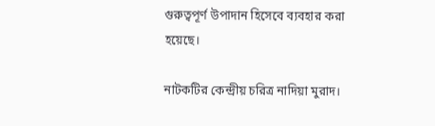গুরুত্বপূর্ণ উপাদান হিসেবে ব্যবহার করা হয়েছে।

নাটকটির কেন্দ্রীয় চরিত্র নাদিয়া মুরাদ।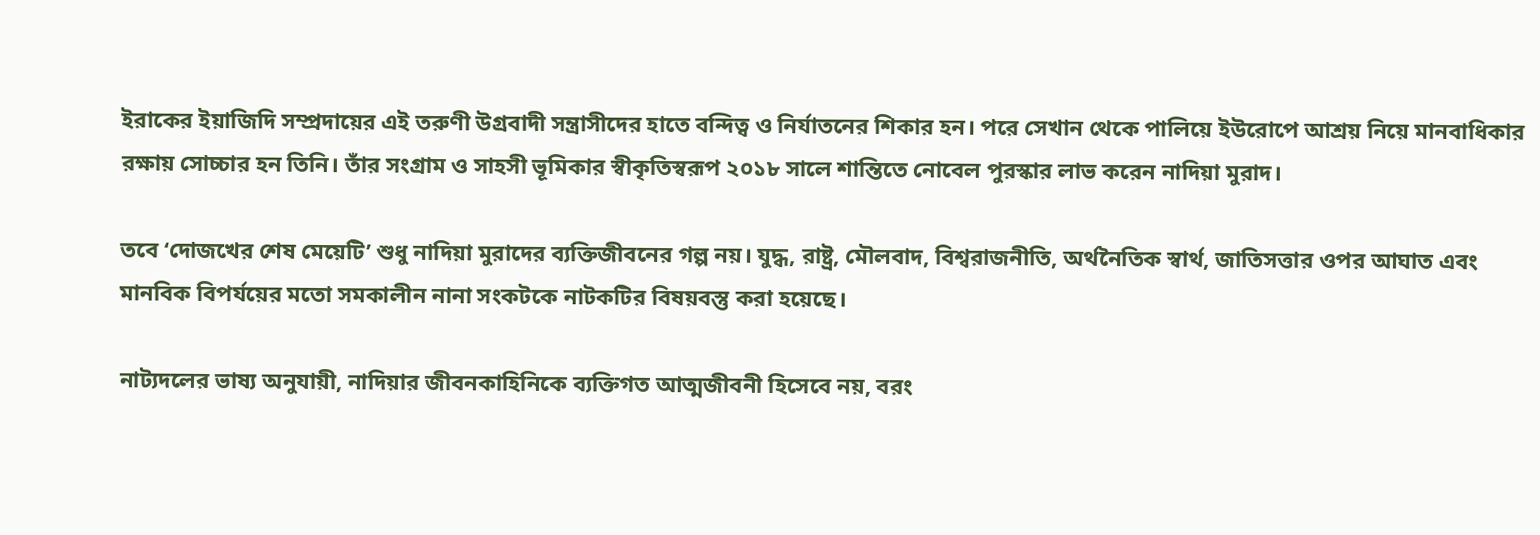ইরাকের ইয়াজিদি সম্প্রদায়ের এই তরুণী উগ্রবাদী সন্ত্রাসীদের হাতে বন্দিত্ব ও নির্যাতনের শিকার হন। পরে সেখান থেকে পালিয়ে ইউরোপে আশ্রয় নিয়ে মানবাধিকার রক্ষায় সোচ্চার হন তিনি। তাঁর সংগ্রাম ও সাহসী ভূমিকার স্বীকৃতিস্বরূপ ২০১৮ সালে শান্তিতে নোবেল পুরস্কার লাভ করেন নাদিয়া মুরাদ।

তবে ‘দোজখের শেষ মেয়েটি’ শুধু নাদিয়া মুরাদের ব্যক্তিজীবনের গল্প নয়। যুদ্ধ, রাষ্ট্র, মৌলবাদ, বিশ্বরাজনীতি, অর্থনৈতিক স্বার্থ, জাতিসত্তার ওপর আঘাত এবং মানবিক বিপর্যয়ের মতো সমকালীন নানা সংকটকে নাটকটির বিষয়বস্তু করা হয়েছে।

নাট্যদলের ভাষ্য অনুযায়ী, নাদিয়ার জীবনকাহিনিকে ব্যক্তিগত আত্মজীবনী হিসেবে নয়, বরং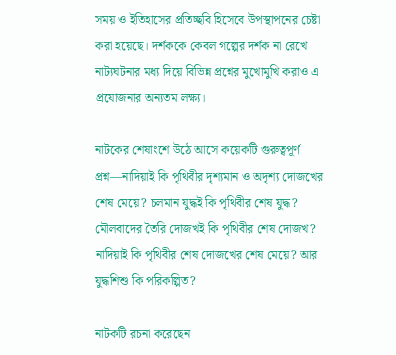সময় ও ইতিহাসের প্রতিচ্ছবি হিসেবে উপস্থাপনের চেষ্টা করা হয়েছে। দর্শককে কেবল গল্পের দর্শক না রেখে নাট্যঘটনার মধ্য দিয়ে বিভিন্ন প্রশ্নের মুখোমুখি করাও এ প্রযোজনার অন্যতম লক্ষ্য।

নাটকের শেষাংশে উঠে আসে কয়েকটি গুরুত্বপূর্ণ প্রশ্ন—নাদিয়াই কি পৃথিবীর দৃশ্যমান ও অদৃশ্য দোজখের শেষ মেয়ে? চলমান যুদ্ধই কি পৃথিবীর শেষ যুদ্ধ? মৌলবাদের তৈরি দোজখই কি পৃথিবীর শেষ দোজখ? নাদিয়াই কি পৃথিবীর শেষ দোজখের শেষ মেয়ে? আর যুদ্ধশিশু কি পরিকল্পিত?

নাটকটি রচনা করেছেন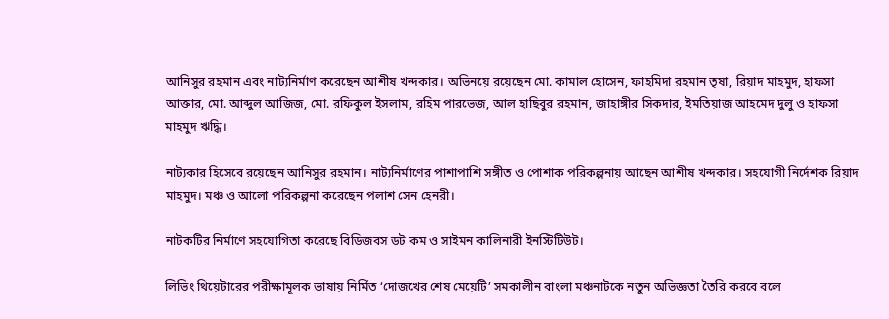আনিসুর রহমান এবং নাট্যনির্মাণ করেছেন আশীষ খন্দকার। অভিনয়ে রয়েছেন মো. কামাল হোসেন, ফাহমিদা রহমান তৃষা, রিয়াদ মাহমুদ, হাফসা আক্তার, মো. আব্দুল আজিজ, মো. রফিকুল ইসলাম, রহিম পারভেজ, আল হাছিবুর রহমান, জাহাঙ্গীর সিকদার, ইমতিয়াজ আহমেদ দুলু ও হাফসা মাহমুদ ঋদ্ধি।

নাট্যকার হিসেবে রয়েছেন আনিসুর রহমান। নাট্যনির্মাণের পাশাপাশি সঙ্গীত ও পোশাক পরিকল্পনায় আছেন আশীষ খন্দকার। সহযোগী নির্দেশক রিয়াদ মাহমুদ। মঞ্চ ও আলো পরিকল্পনা করেছেন পলাশ সেন হেনরী।

নাটকটির নির্মাণে সহযোগিতা করেছে বিডিজবস ডট কম ও সাইমন কালিনারী ইনস্টিটিউট।

লিভিং থিয়েটারের পরীক্ষামূলক ভাষায় নির্মিত ‘দোজখের শেষ মেয়েটি’ সমকালীন বাংলা মঞ্চনাটকে নতুন অভিজ্ঞতা তৈরি করবে বলে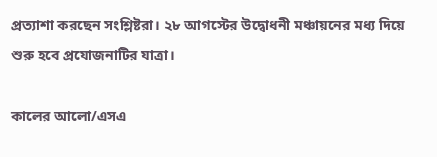প্রত্যাশা করছেন সংশ্লিষ্টরা। ২৮ আগস্টের উদ্বোধনী মঞ্চায়নের মধ্য দিয়ে শুরু হবে প্রযোজনাটির যাত্রা।

কালের আলো/এসএ